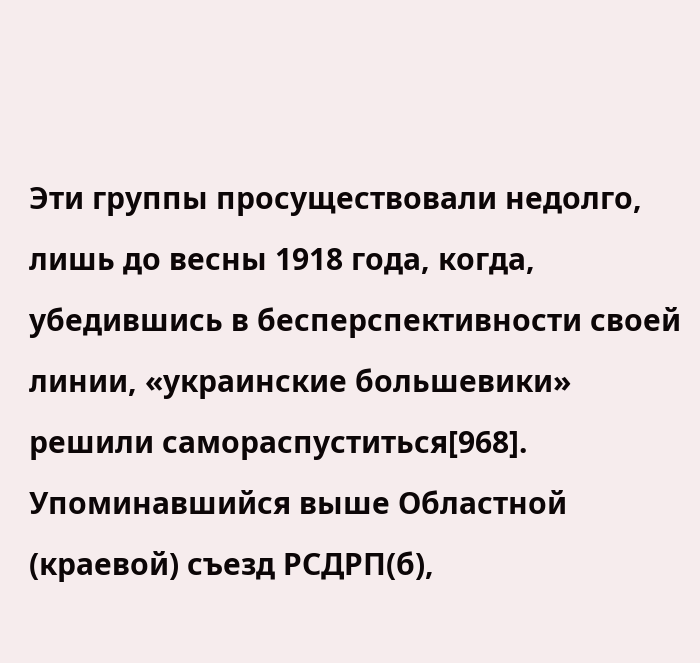Эти группы просуществовали недолго, лишь до весны 1918 года, когда, убедившись в бесперспективности своей линии, «украинские большевики» решили самораспуститься[968].
Упоминавшийся выше Областной (краевой) съезд РСДРП(б),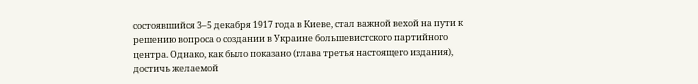состоявшийся 3–5 декабря 1917 года в Киеве, стал важной вехой на пути к решению вопроса о создании в Украине большевистского партийного центра. Однако, как было показано (глава третья настоящего издания), достичь желаемой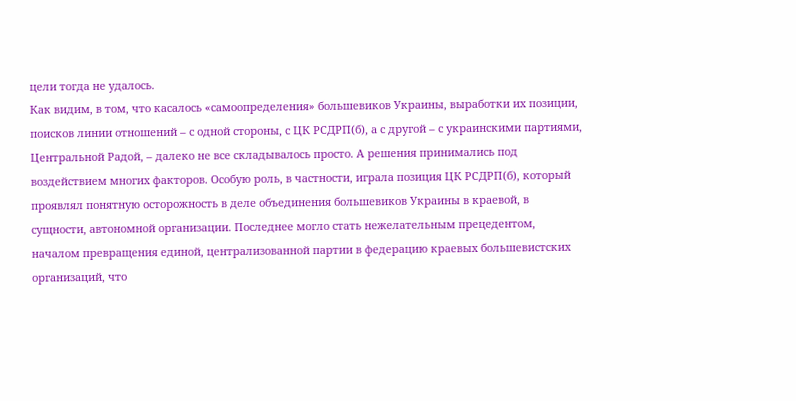цели тогда не удалось.
Как видим, в том, что касалось «самоопределения» большевиков Украины, выработки их позиции, поисков линии отношений – с одной стороны, с ЦК РСДРП(б), а с другой – с украинскими партиями, Центральной Радой, – далеко не все складывалось просто. А решения принимались под воздействием многих факторов. Особую роль, в частности, играла позиция ЦК РСДРП(б), который проявлял понятную осторожность в деле объединения большевиков Украины в краевой, в сущности, автономной организации. Последнее могло стать нежелательным прецедентом, началом превращения единой, централизованной партии в федерацию краевых большевистских организаций, что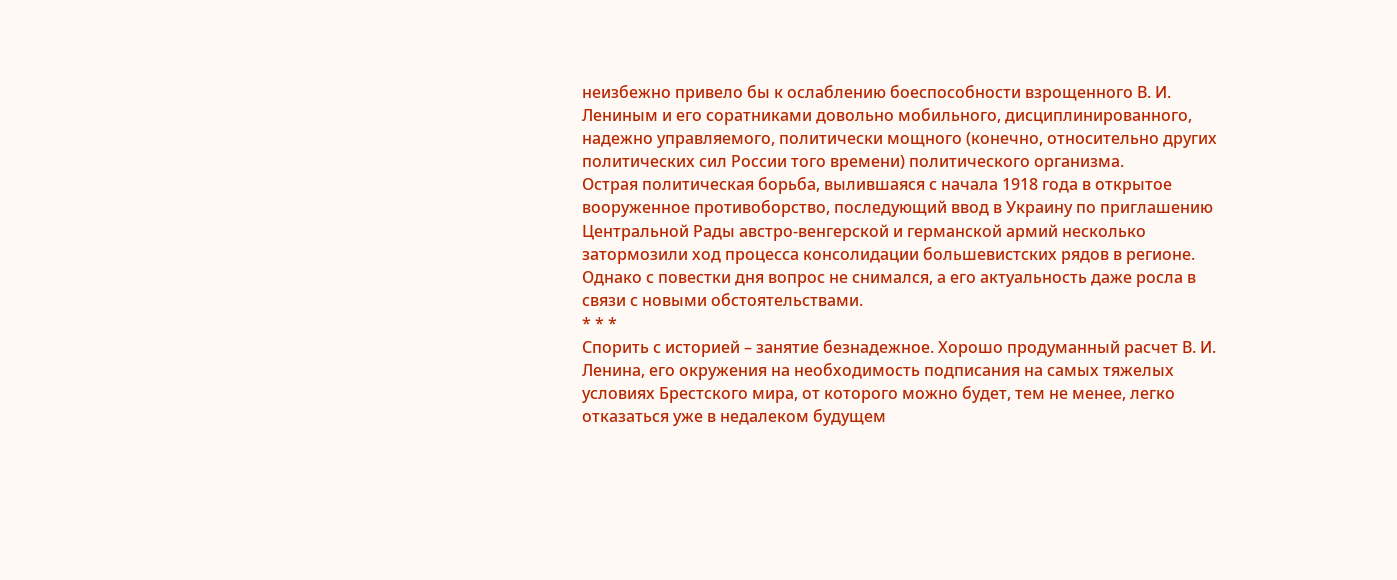неизбежно привело бы к ослаблению боеспособности взрощенного В. И. Лениным и его соратниками довольно мобильного, дисциплинированного, надежно управляемого, политически мощного (конечно, относительно других политических сил России того времени) политического организма.
Острая политическая борьба, вылившаяся с начала 1918 года в открытое вооруженное противоборство, последующий ввод в Украину по приглашению Центральной Рады австро-венгерской и германской армий несколько затормозили ход процесса консолидации большевистских рядов в регионе. Однако с повестки дня вопрос не снимался, а его актуальность даже росла в связи с новыми обстоятельствами.
* * *
Спорить с историей – занятие безнадежное. Хорошо продуманный расчет В. И. Ленина, его окружения на необходимость подписания на самых тяжелых условиях Брестского мира, от которого можно будет, тем не менее, легко отказаться уже в недалеком будущем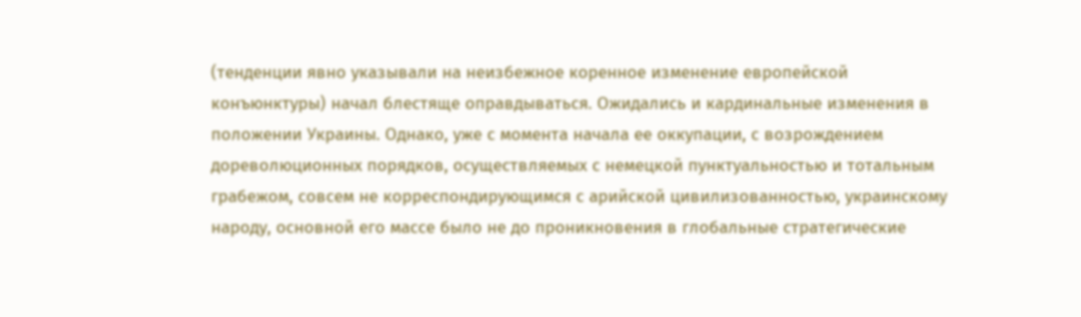(тенденции явно указывали на неизбежное коренное изменение европейской конъюнктуры) начал блестяще оправдываться. Ожидались и кардинальные изменения в положении Украины. Однако, уже с момента начала ее оккупации, с возрождением дореволюционных порядков, осуществляемых с немецкой пунктуальностью и тотальным грабежом, совсем не корреспондирующимся с арийской цивилизованностью, украинскому народу, основной его массе было не до проникновения в глобальные стратегические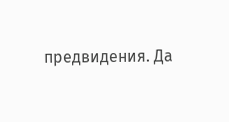предвидения. Да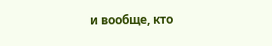и вообще, кто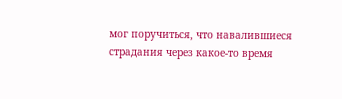мог поручиться, что навалившиеся страдания через какое-то время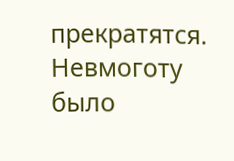прекратятся. Невмоготу было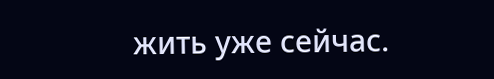жить уже сейчас.